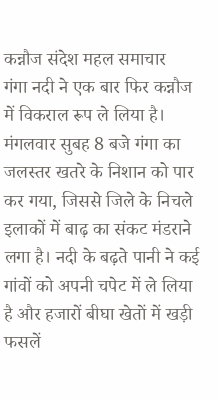कन्नौज संदेश महल समाचार
गंगा नदी ने एक बार फिर कन्नौज में विकराल रूप ले लिया है। मंगलवार सुबह 8 बजे गंगा का जलस्तर खतरे के निशान को पार कर गया, जिससे जिले के निचले इलाकों में बाढ़ का संकट मंडराने लगा है। नदी के बढ़ते पानी ने कई गांवों को अपनी चपेट में ले लिया है और हजारों बीघा खेतों में खड़ी फसलें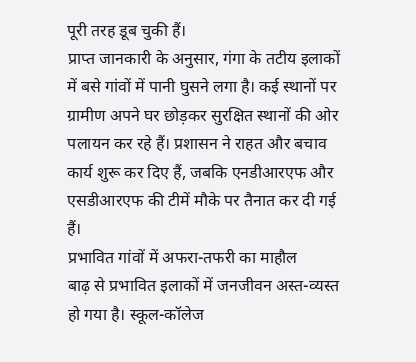पूरी तरह डूब चुकी हैं।
प्राप्त जानकारी के अनुसार, गंगा के तटीय इलाकों में बसे गांवों में पानी घुसने लगा है। कई स्थानों पर ग्रामीण अपने घर छोड़कर सुरक्षित स्थानों की ओर पलायन कर रहे हैं। प्रशासन ने राहत और बचाव कार्य शुरू कर दिए हैं, जबकि एनडीआरएफ और एसडीआरएफ की टीमें मौके पर तैनात कर दी गई हैं।
प्रभावित गांवों में अफरा-तफरी का माहौल
बाढ़ से प्रभावित इलाकों में जनजीवन अस्त-व्यस्त हो गया है। स्कूल-कॉलेज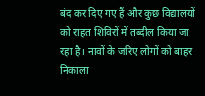बंद कर दिए गए हैं और कुछ विद्यालयों को राहत शिविरों में तब्दील किया जा रहा है। नावों के जरिए लोगों को बाहर निकाला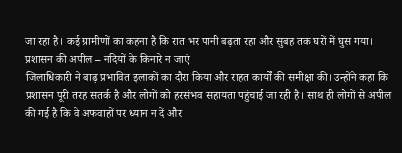जा रहा है। कई ग्रामीणों का कहना है कि रात भर पानी बढ़ता रहा और सुबह तक घरों में घुस गया।
प्रशासन की अपील – नदियों के किनारे न जाएं
जिलाधिकारी ने बाढ़ प्रभावित इलाकों का दौरा किया और राहत कार्यों की समीक्षा की। उन्होंने कहा कि प्रशासन पूरी तरह सतर्क है और लोगों को हरसंभव सहायता पहुंचाई जा रही है। साथ ही लोगों से अपील की गई है कि वे अफवाहों पर ध्यान न दें और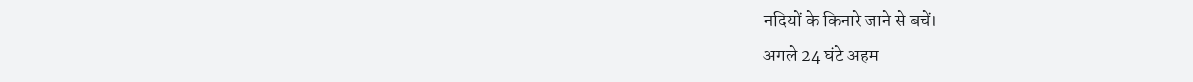नदियों के किनारे जाने से बचें।
अगले 24 घंटे अहम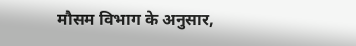मौसम विभाग के अनुसार,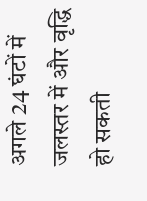अगले 24 घंटों में जलस्तर में और वृद्धि हो सकती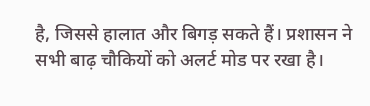है, जिससे हालात और बिगड़ सकते हैं। प्रशासन ने सभी बाढ़ चौकियों को अलर्ट मोड पर रखा है।